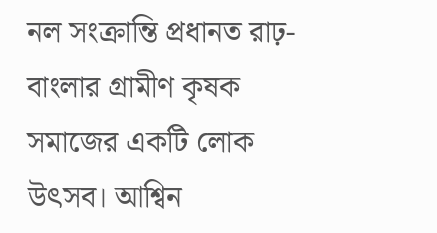নল সংক্রান্তি প্রধানত রাঢ়-বাংলার গ্রামীণ কৃষক সমাজের একটি লোক উৎসব। আশ্বিন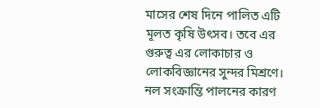মাসের শেষ দিনে পালিত এটি মূলত কৃষি উৎসব। তবে এর গুরুত্ব এর লোকাচার ও লোকবিজ্ঞানের সুন্দর মিশ্রণে।
নল সংক্রান্তি পালনের কারণ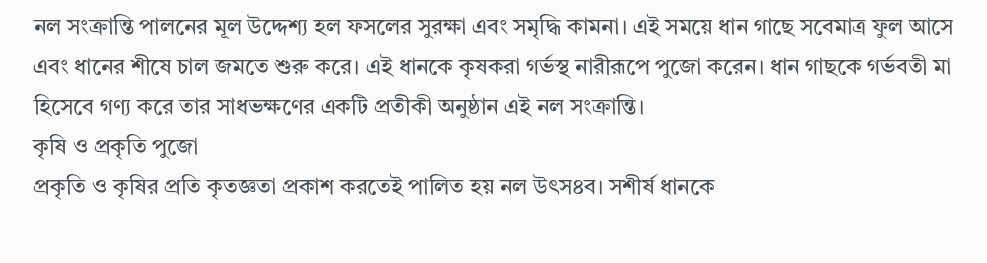নল সংক্রান্তি পালনের মূল উদ্দেশ্য হল ফসলের সুরক্ষা এবং সমৃদ্ধি কামনা। এই সময়ে ধান গাছে সবেমাত্র ফুল আসে এবং ধানের শীষে চাল জমতে শুরু করে। এই ধানকে কৃষকরা গর্ভস্থ নারীরূপে পুজো করেন। ধান গাছকে গর্ভবতী মা হিসেবে গণ্য করে তার সাধভক্ষণের একটি প্রতীকী অনুষ্ঠান এই নল সংক্রান্তি।
কৃষি ও প্রকৃতি পুজো
প্রকৃতি ও কৃষির প্রতি কৃতজ্ঞতা প্রকাশ করতেই পালিত হয় নল উৎস৪ব। সশীর্ষ ধানকে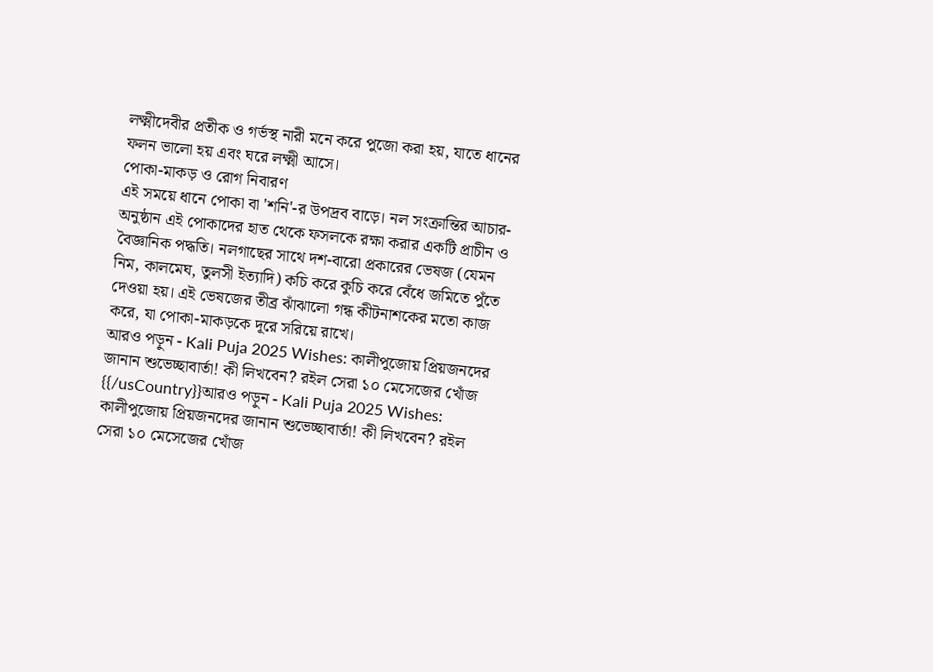লক্ষ্মীদেবীর প্রতীক ও গর্ভস্থ নারী মনে করে পুজো করা হয়, যাতে ধানের ফলন ভালো হয় এবং ঘরে লক্ষ্মী আসে।
পোকা-মাকড় ও রোগ নিবারণ
এই সময়ে ধানে পোকা বা 'শনি'-র উপদ্রব বাড়ে। নল সংক্রান্তির আচার-অনুষ্ঠান এই পোকাদের হাত থেকে ফসলকে রক্ষা করার একটি প্রাচীন ও বৈজ্ঞানিক পদ্ধতি। নলগাছের সাথে দশ-বারো প্রকারের ভেষজ (যেমন নিম, কালমেঘ, তুলসী ইত্যাদি) কচি করে কুচি করে বেঁধে জমিতে পুঁতে দেওয়া হয়। এই ভেষজের তীব্র ঝাঁঝালো গন্ধ কীটনাশকের মতো কাজ করে, যা পোকা-মাকড়কে দূরে সরিয়ে রাখে।
আরও পড়ুন - Kali Puja 2025 Wishes: কালীপুজোয় প্রিয়জনদের জানান শুভেচ্ছাবার্তা! কী লিখবেন? রইল সেরা ১০ মেসেজের খোঁজ
{{/usCountry}}আরও পড়ুন - Kali Puja 2025 Wishes: কালীপুজোয় প্রিয়জনদের জানান শুভেচ্ছাবার্তা! কী লিখবেন? রইল সেরা ১০ মেসেজের খোঁজ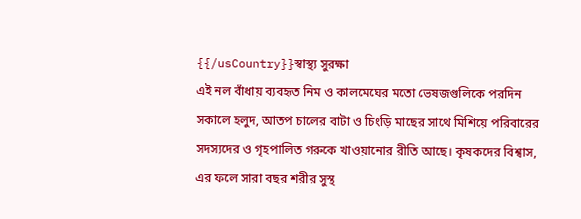{{/usCountry}}স্বাস্থ্য সুরক্ষা
এই নল বাঁধায় ব্যবহৃত নিম ও কালমেঘের মতো ভেষজগুলিকে পরদিন সকালে হলুদ, আতপ চালের বাটা ও চিংড়ি মাছের সাথে মিশিয়ে পরিবারের সদস্যদের ও গৃহপালিত গরুকে খাওয়ানোর রীতি আছে। কৃষকদের বিশ্বাস, এর ফলে সারা বছর শরীর সুস্থ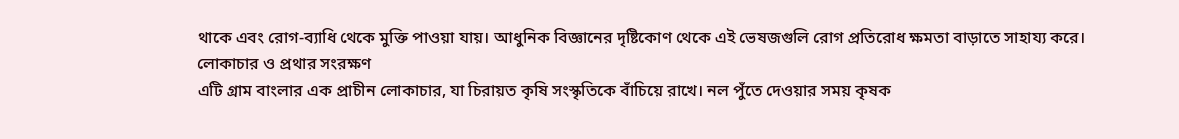থাকে এবং রোগ-ব্যাধি থেকে মুক্তি পাওয়া যায়। আধুনিক বিজ্ঞানের দৃষ্টিকোণ থেকে এই ভেষজগুলি রোগ প্রতিরোধ ক্ষমতা বাড়াতে সাহায্য করে।
লোকাচার ও প্রথার সংরক্ষণ
এটি গ্রাম বাংলার এক প্রাচীন লোকাচার, যা চিরায়ত কৃষি সংস্কৃতিকে বাঁচিয়ে রাখে। নল পুঁতে দেওয়ার সময় কৃষক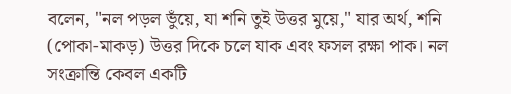বলেন, "নল পড়ল ভুঁয়ে, যা শনি তুই উত্তর মুয়ে," যার অর্থ, শনি (পোকা-মাকড়) উত্তর দিকে চলে যাক এবং ফসল রক্ষা পাক। নল সংক্রান্তি কেবল একটি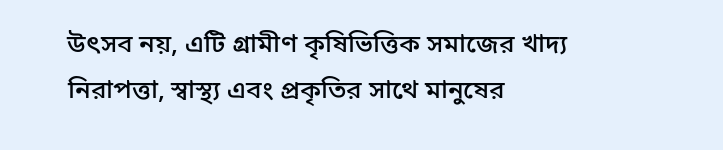উৎসব নয়, এটি গ্রামীণ কৃষিভিত্তিক সমাজের খাদ্য নিরাপত্তা, স্বাস্থ্য এবং প্রকৃতির সাথে মানুষের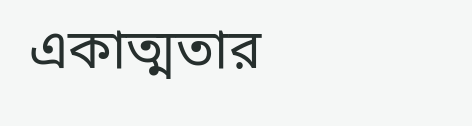একাত্মতার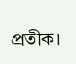প্রতীক।